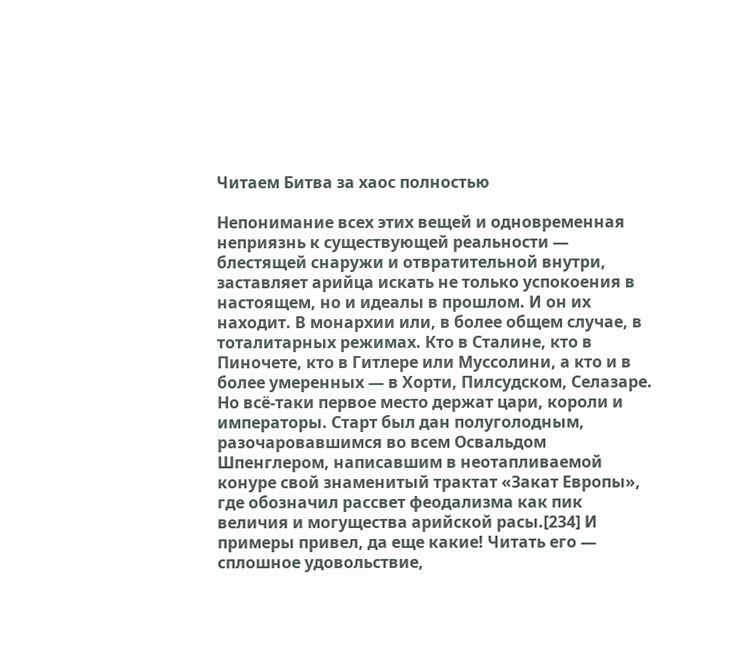Читаем Битва за хаос полностью

Непонимание всех этих вещей и одновременная неприязнь к существующей реальности — блестящей снаружи и отвратительной внутри, заставляет арийца искать не только успокоения в настоящем, но и идеалы в прошлом. И он их находит. В монархии или, в более общем случае, в тоталитарных режимах. Кто в Сталине, кто в Пиночете, кто в Гитлере или Муссолини, а кто и в более умеренных — в Хорти, Пилсудском, Селазаре. Но всё-таки первое место держат цари, короли и императоры. Старт был дан полуголодным, разочаровавшимся во всем Освальдом Шпенглером, написавшим в неотапливаемой конуре свой знаменитый трактат «Закат Европы», где обозначил рассвет феодализма как пик величия и могущества арийской расы.[234] И примеры привел, да еще какие! Читать его — сплошное удовольствие,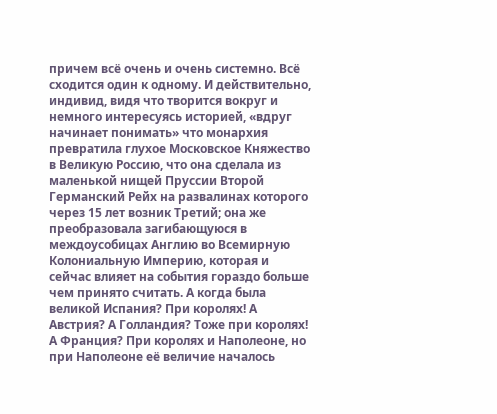причем всё очень и очень системно. Всё сходится один к одному. И действительно, индивид, видя что творится вокруг и немного интересуясь историей, «вдруг начинает понимать» что монархия превратила глухое Московское Княжество в Великую Россию, что она сделала из маленькой нищей Пруссии Второй Германский Рейх на развалинах которого через 15 лет возник Третий; она же преобразовала загибающуюся в междоусобицах Англию во Всемирную Колониальную Империю, которая и сейчас влияет на события гораздо больше чем принято считать. А когда была великой Испания? При королях! А Австрия? А Голландия? Тоже при королях! А Франция? При королях и Наполеоне, но при Наполеоне её величие началось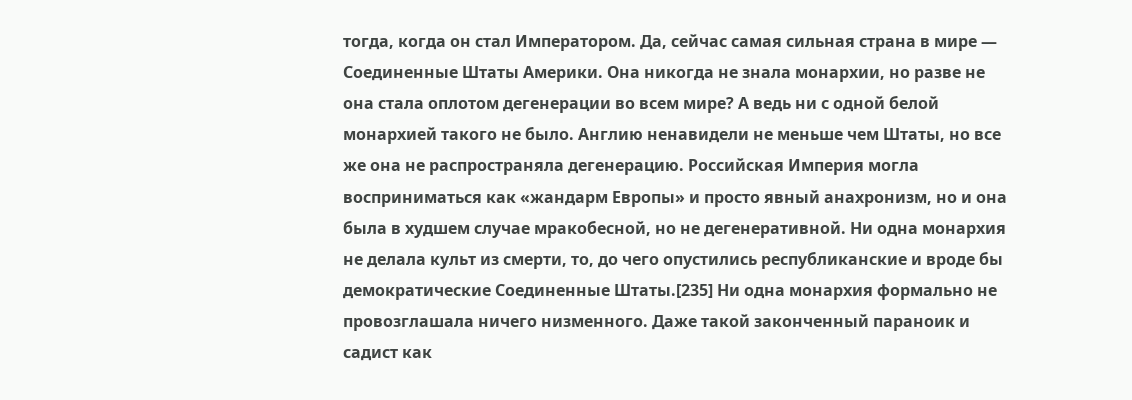тогда, когда он стал Императором. Да, сейчас самая сильная страна в мире — Соединенные Штаты Америки. Она никогда не знала монархии, но разве не она стала оплотом дегенерации во всем мире? А ведь ни с одной белой монархией такого не было. Англию ненавидели не меньше чем Штаты, но все же она не распространяла дегенерацию. Российская Империя могла восприниматься как «жандарм Европы» и просто явный анахронизм, но и она была в худшем случае мракобесной, но не дегенеративной. Ни одна монархия не делала культ из смерти, то, до чего опустились республиканские и вроде бы демократические Соединенные Штаты.[235] Ни одна монархия формально не провозглашала ничего низменного. Даже такой законченный параноик и садист как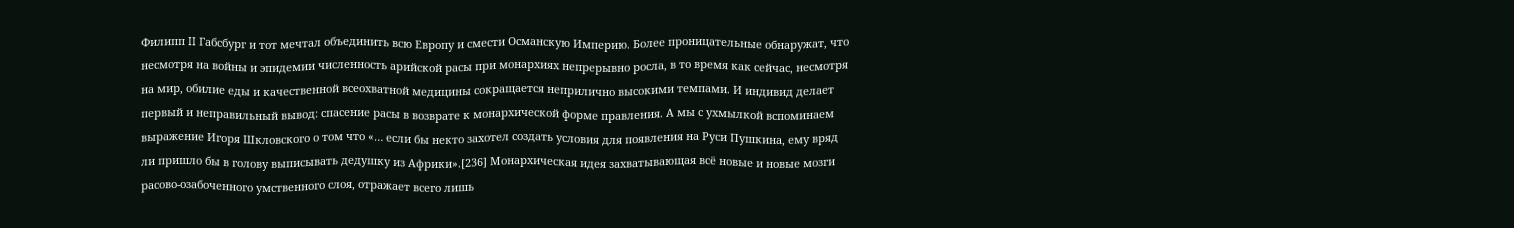Филипп II Габсбург и тот мечтал объединить всю Европу и смести Османскую Империю. Более проницательные обнаружат, что несмотря на войны и эпидемии численность арийской расы при монархиях непрерывно росла, в то время как сейчас, несмотря на мир, обилие еды и качественной всеохватной медицины сокращается неприлично высокими темпами. И индивид делает первый и неправильный вывод: спасение расы в возврате к монархической форме правления. А мы с ухмылкой вспоминаем выражение Игоря Шкловского о том что «… если бы некто захотел создать условия для появления на Руси Пушкина, ему вряд ли пришло бы в голову выписывать дедушку из Африки».[236] Монархическая идея захватывающая всё новые и новые мозги расово-озабоченного умственного слоя, отражает всего лишь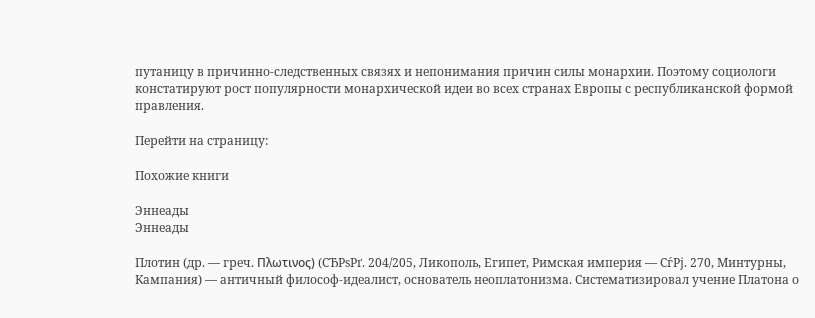путаницу в причинно-следственных связях и непонимания причин силы монархии. Поэтому социологи констатируют рост популярности монархической идеи во всех странах Европы с республиканской формой правления.

Перейти на страницу:

Похожие книги

Эннеады
Эннеады

Плотин (др. — греч. Πλωτινος) (СЂРѕРґ. 204/205, Ликополь, Египет, Римская империя — СѓРј. 270, Минтурны, Кампания) — античный философ-идеалист, основатель неоплатонизма. Систематизировал учение Платона о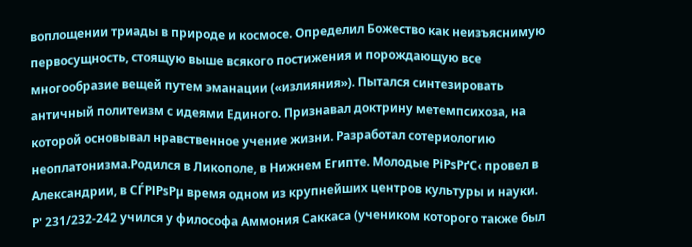воплощении триады в природе и космосе. Определил Божество как неизъяснимую первосущность, стоящую выше всякого постижения и порождающую все многообразие вещей путем эманации («излияния»). Пытался синтезировать античный политеизм с идеями Единого. Признавал доктрину метемпсихоза, на которой основывал нравственное учение жизни. Разработал сотериологию неоплатонизма.Родился в Ликополе, в Нижнем Египте. Молодые РіРѕРґС‹ провел в Александрии, в СЃРІРѕРµ время одном из крупнейших центров культуры и науки. Р' 231/232-242 учился у философа Аммония Саккаса (учеником которого также был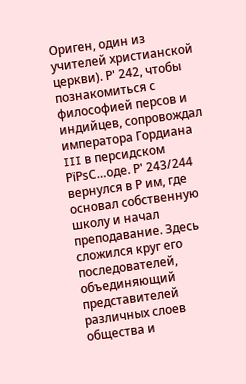Ориген, один из учителей христианской церкви). Р' 242, чтобы познакомиться с философией персов и индийцев, сопровождал императора Гордиана III в персидском РїРѕС…оде. Р' 243/244 вернулся в Р им, где основал собственную школу и начал преподавание. Здесь сложился круг его последователей, объединяющий представителей различных слоев общества и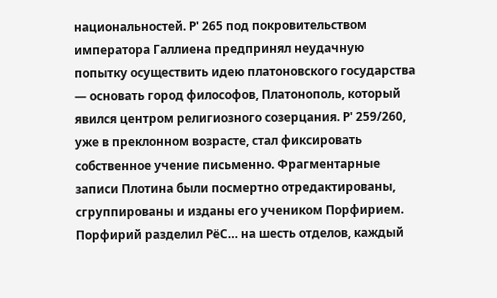национальностей. Р' 265 под покровительством императора Галлиена предпринял неудачную попытку осуществить идею платоновского государства — основать город философов, Платонополь, который явился центром религиозного созерцания. Р' 259/260, уже в преклонном возрасте, стал фиксировать собственное учение письменно. Фрагментарные записи Плотина были посмертно отредактированы, сгруппированы и изданы его учеником Порфирием. Порфирий разделил РёС… на шесть отделов, каждый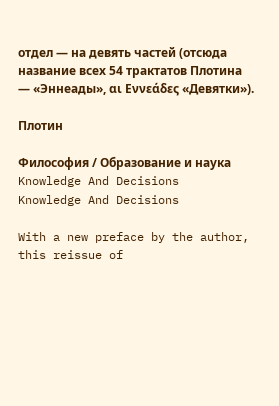отдел — на девять частей (отсюда название всех 54 трактатов Плотина — «Эннеады», αι Εννεάδες «Девятки»).

Плотин

Философия / Образование и наука
Knowledge And Decisions
Knowledge And Decisions

With a new preface by the author, this reissue of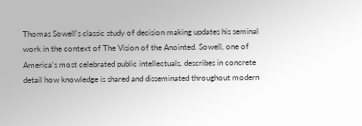Thomas Sowell's classic study of decision making updates his seminal work in the context of The Vision of the Anointed. Sowell, one of America's most celebrated public intellectuals, describes in concrete detail how knowledge is shared and disseminated throughout modern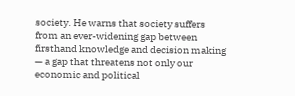society. He warns that society suffers from an ever-widening gap between firsthand knowledge and decision making — a gap that threatens not only our economic and political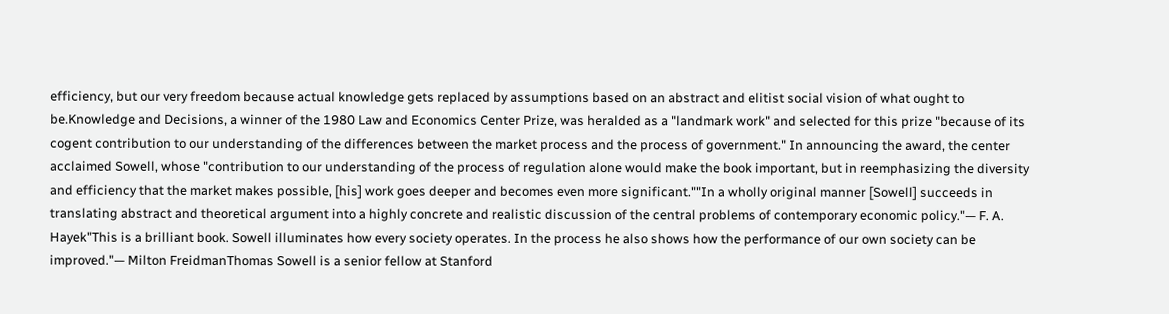efficiency, but our very freedom because actual knowledge gets replaced by assumptions based on an abstract and elitist social vision of what ought to be.Knowledge and Decisions, a winner of the 1980 Law and Economics Center Prize, was heralded as a "landmark work" and selected for this prize "because of its cogent contribution to our understanding of the differences between the market process and the process of government." In announcing the award, the center acclaimed Sowell, whose "contribution to our understanding of the process of regulation alone would make the book important, but in reemphasizing the diversity and efficiency that the market makes possible, [his] work goes deeper and becomes even more significant.""In a wholly original manner [Sowell] succeeds in translating abstract and theoretical argument into a highly concrete and realistic discussion of the central problems of contemporary economic policy."— F. A. Hayek"This is a brilliant book. Sowell illuminates how every society operates. In the process he also shows how the performance of our own society can be improved."— Milton FreidmanThomas Sowell is a senior fellow at Stanford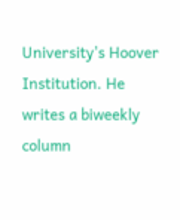University's Hoover Institution. He writes a biweekly column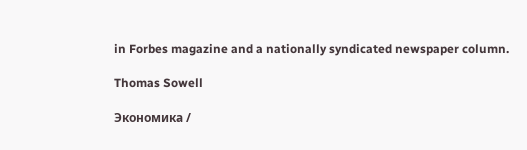in Forbes magazine and a nationally syndicated newspaper column.

Thomas Sowell

Экономика /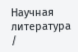Научная литература /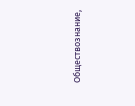Обществознание,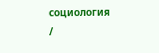социология /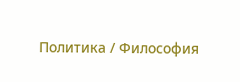Политика / Философия